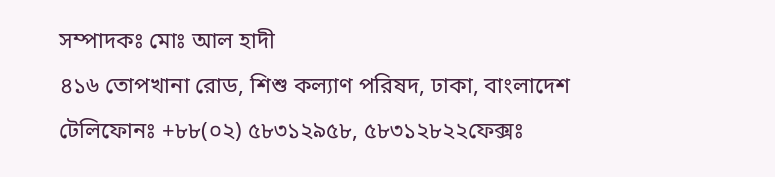সম্পাদকঃ মোঃ আল হাদী
৪১৬ তোপখানা রোড, শিশু কল্যাণ পরিষদ, ঢাকা, বাংলাদেশ
টেলিফোনঃ +৮৮(০২) ৫৮৩১২৯৫৮, ৫৮৩১২৮২২ফেক্সঃ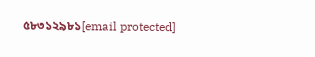৫৮৩১২৯৮১[email protected]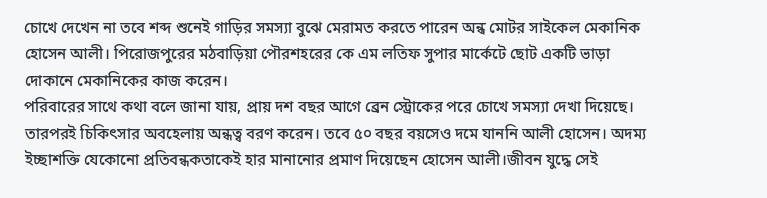চোখে দেখেন না তবে শব্দ শুনেই গাড়ির সমস্যা বুঝে মেরামত করতে পারেন অন্ধ মোটর সাইকেল মেকানিক হোসেন আলী। পিরোজপুরের মঠবাড়িয়া পৌরশহরের কে এম লতিফ সুপার মার্কেটে ছোট একটি ভাড়া দোকানে মেকানিকের কাজ করেন।
পরিবারের সাথে কথা বলে জানা যায়, প্রায় দশ বছর আগে ব্রেন স্ট্রোকের পরে চোখে সমস্যা দেখা দিয়েছে। তারপরই চিকিৎসার অবহেলায় অন্ধত্ব বরণ করেন। তবে ৫০ বছর বয়সেও দমে যাননি আলী হোসেন। অদম্য ইচ্ছাশক্তি যেকোনো প্রতিবন্ধকতাকেই হার মানানোর প্রমাণ দিয়েছেন হোসেন আলী।জীবন যুদ্ধে সেই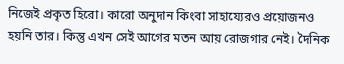নিজেই প্রকৃত হিরো। কারো অনুদান কিংবা সাহায্যেরও প্রয়োজনও হয়নি তার। কিন্তু এখন সেই আগের মতন আয় রোজগার নেই। দৈনিক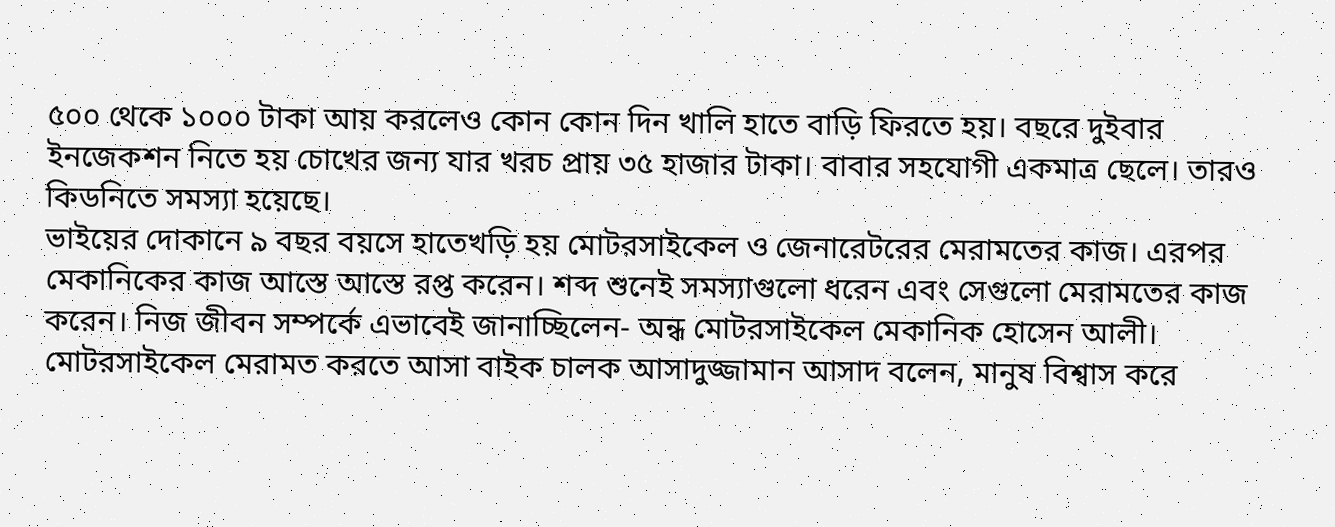৫০০ থেকে ১০০০ টাকা আয় করলেও কোন কোন দিন খালি হাতে বাড়ি ফিরতে হয়। বছরে দুইবার ইনজেকশন নিতে হয় চোখের জন্য যার খরচ প্রায় ৩৫ হাজার টাকা। বাবার সহযোগী একমাত্র ছেলে। তারও কিডনিতে সমস্যা হয়েছে।
ভাইয়ের দোকানে ৯ বছর বয়সে হাতেখড়ি হয় মোটরসাইকেল ও জেনারেটরের মেরামতের কাজ। এরপর মেকানিকের কাজ আস্তে আস্তে রপ্ত করেন। শব্দ শুনেই সমস্যাগুলো ধরেন এবং সেগুলো মেরামতের কাজ করেন। নিজ জীবন সম্পর্কে এভাবেই জানাচ্ছিলেন- অন্ধ মোটরসাইকেল মেকানিক হোসেন আলী।
মোটরসাইকেল মেরামত করতে আসা বাইক চালক আসাদুজ্জামান আসাদ বলেন, মানুষ বিশ্বাস করে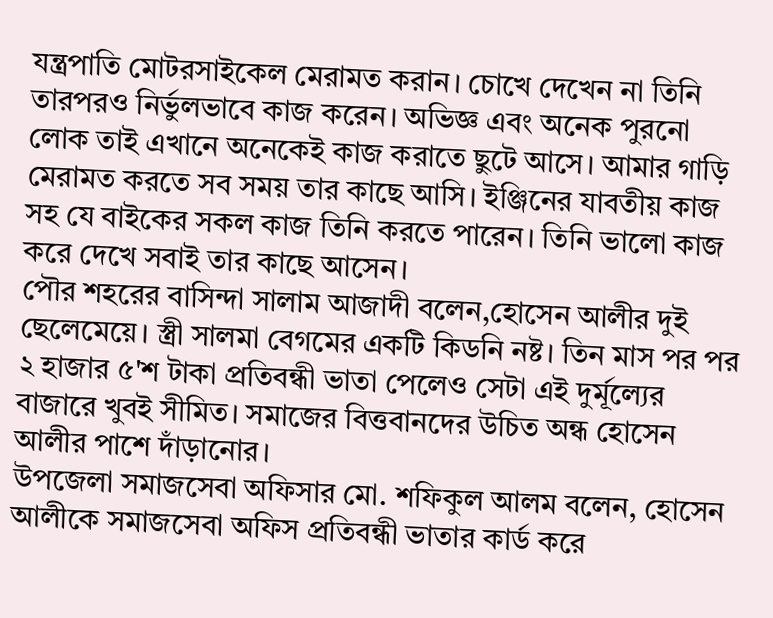যন্ত্রপাতি মোটরসাইকেল মেরামত করান। চোখে দেখেন না তিনি তারপরও নির্ভুলভাবে কাজ করেন। অভিজ্ঞ এবং অনেক পুরনো লোক তাই এখানে অনেকেই কাজ করাতে ছুটে আসে। আমার গাড়ি মেরামত করতে সব সময় তার কাছে আসি। ইঞ্জিনের যাবতীয় কাজ সহ যে বাইকের সকল কাজ তিনি করতে পারেন। তিনি ভালো কাজ করে দেখে সবাই তার কাছে আসেন।
পৌর শহরের বাসিন্দা সালাম আজাদী বলেন,হোসেন আলীর দুই ছেলেমেয়ে। স্ত্রী সালমা বেগমের একটি কিডনি নষ্ট। তিন মাস পর পর ২ হাজার ৫'শ টাকা প্রতিবন্ধী ভাতা পেলেও সেটা এই দুর্মূল্যের বাজারে খুবই সীমিত। সমাজের বিত্তবানদের উচিত অন্ধ হোসেন আলীর পাশে দাঁড়ানোর।
উপজেলা সমাজসেবা অফিসার মো. শফিকুল আলম বলেন, হোসেন আলীকে সমাজসেবা অফিস প্রতিবন্ধী ভাতার কার্ড করে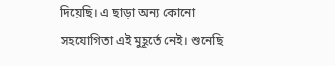দিয়েছি। এ ছাড়া অন্য কোনো সহযোগিতা এই মুহূর্তে নেই। শুনেছি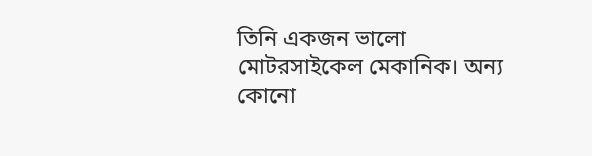তিনি একজন ভালো মোটরসাইকেল মেকানিক। অন্য কোনো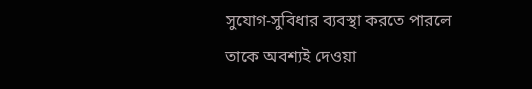সুযোগ-সুবিধার ব্যবস্থা করতে পারলে তাকে অবশ্যই দেওয়া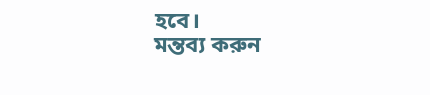হবে।
মন্তব্য করুন